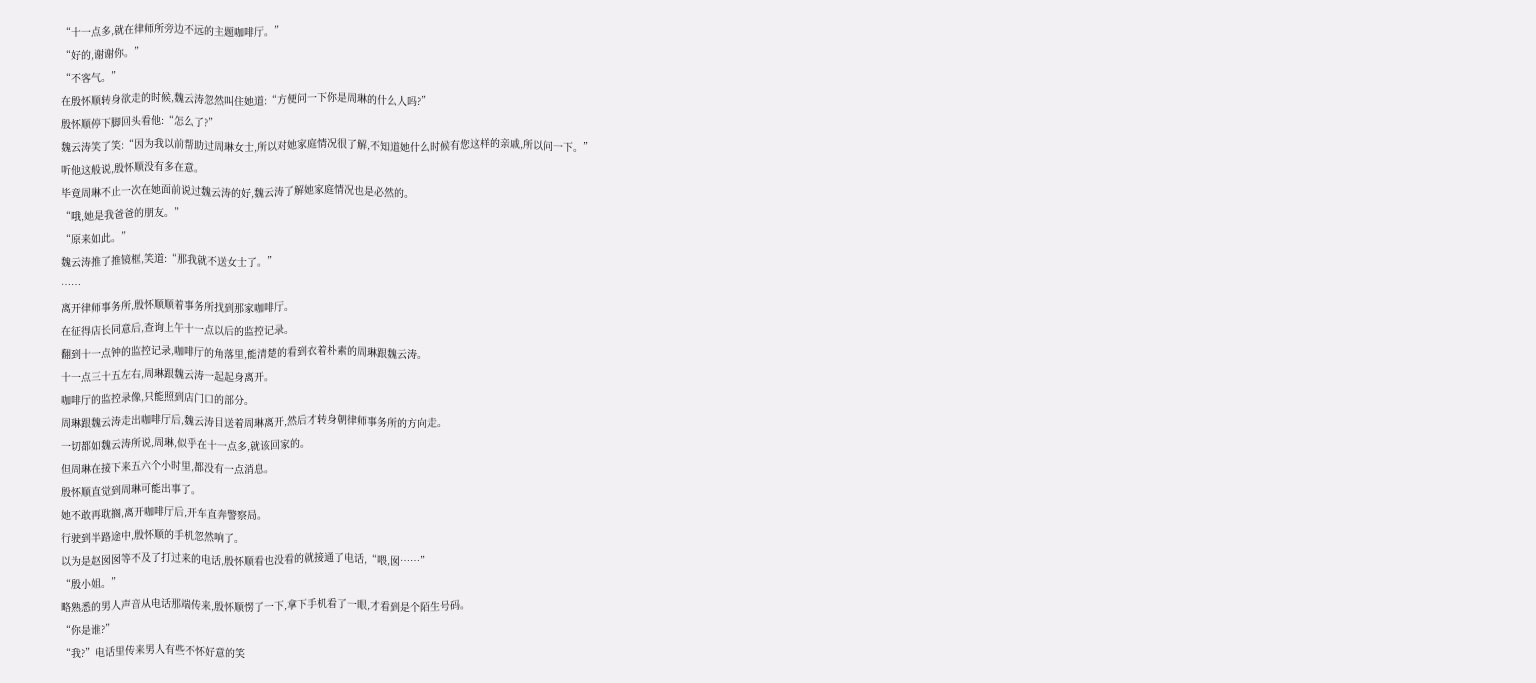“十一点多,就在律师所旁边不远的主题咖啡厅。”
“好的,谢谢你。”
“不客气。”
在殷怀顺转身欲走的时候,魏云涛忽然叫住她道:“方便问一下你是周琳的什么人吗?”
殷怀顺停下脚回头看他:“怎么了?”
魏云涛笑了笑:“因为我以前帮助过周琳女士,所以对她家庭情况很了解,不知道她什么时候有您这样的亲戚,所以问一下。”
听他这般说,殷怀顺没有多在意。
毕竟周琳不止一次在她面前说过魏云涛的好,魏云涛了解她家庭情况也是必然的。
“哦,她是我爸爸的朋友。”
“原来如此。”
魏云涛推了推镜框,笑道:“那我就不送女士了。”
……
离开律师事务所,殷怀顺顺着事务所找到那家咖啡厅。
在征得店长同意后,查询上午十一点以后的监控记录。
翻到十一点钟的监控记录,咖啡厅的角落里,能清楚的看到衣着朴素的周琳跟魏云涛。
十一点三十五左右,周琳跟魏云涛一起起身离开。
咖啡厅的监控录像,只能照到店门口的部分。
周琳跟魏云涛走出咖啡厅后,魏云涛目送着周琳离开,然后才转身朝律师事务所的方向走。
一切都如魏云涛所说,周琳,似乎在十一点多,就该回家的。
但周琳在接下来五六个小时里,都没有一点消息。
殷怀顺直觉到周琳可能出事了。
她不敢再耽搁,离开咖啡厅后,开车直奔警察局。
行驶到半路途中,殷怀顺的手机忽然响了。
以为是赵囡囡等不及了打过来的电话,殷怀顺看也没看的就接通了电话,“喂,囡……”
“殷小姐。”
略熟悉的男人声音从电话那端传来,殷怀顺愣了一下,拿下手机看了一眼,才看到是个陌生号码。
“你是谁?”
“我?”电话里传来男人有些不怀好意的笑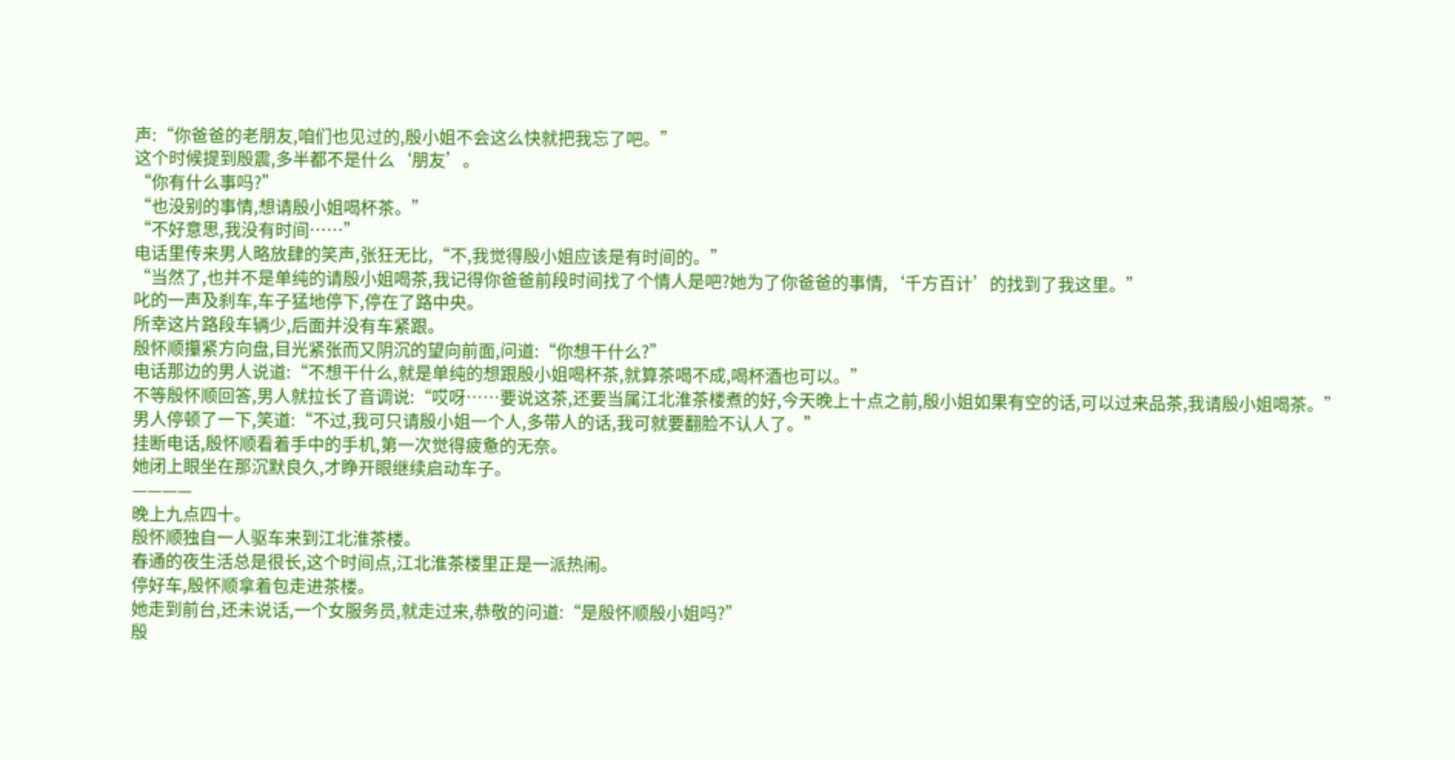声:“你爸爸的老朋友,咱们也见过的,殷小姐不会这么快就把我忘了吧。”
这个时候提到殷震,多半都不是什么‘朋友’。
“你有什么事吗?”
“也没别的事情,想请殷小姐喝杯茶。”
“不好意思,我没有时间……”
电话里传来男人略放肆的笑声,张狂无比,“不,我觉得殷小姐应该是有时间的。”
“当然了,也并不是单纯的请殷小姐喝茶,我记得你爸爸前段时间找了个情人是吧?她为了你爸爸的事情,‘千方百计’的找到了我这里。”
叱的一声及刹车,车子猛地停下,停在了路中央。
所幸这片路段车辆少,后面并没有车紧跟。
殷怀顺攥紧方向盘,目光紧张而又阴沉的望向前面,问道:“你想干什么?”
电话那边的男人说道:“不想干什么,就是单纯的想跟殷小姐喝杯茶,就算茶喝不成,喝杯酒也可以。”
不等殷怀顺回答,男人就拉长了音调说:“哎呀……要说这茶,还要当属江北淮茶楼煮的好,今天晚上十点之前,殷小姐如果有空的话,可以过来品茶,我请殷小姐喝茶。”
男人停顿了一下,笑道:“不过,我可只请殷小姐一个人,多带人的话,我可就要翻脸不认人了。”
挂断电话,殷怀顺看着手中的手机,第一次觉得疲惫的无奈。
她闭上眼坐在那沉默良久,才睁开眼继续启动车子。
————
晚上九点四十。
殷怀顺独自一人驱车来到江北淮茶楼。
春通的夜生活总是很长,这个时间点,江北淮茶楼里正是一派热闹。
停好车,殷怀顺拿着包走进茶楼。
她走到前台,还未说话,一个女服务员,就走过来,恭敬的问道:“是殷怀顺殷小姐吗?”
殷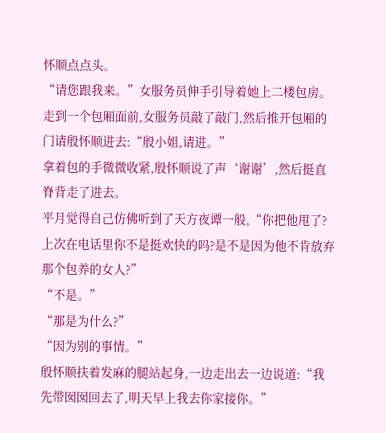怀顺点点头。
“请您跟我来。”女服务员伸手引导着她上二楼包房。
走到一个包厢面前,女服务员敲了敲门,然后推开包厢的门请殷怀顺进去:“殷小姐,请进。”
拿着包的手微微收紧,殷怀顺说了声‘谢谢’,然后挺直脊背走了进去。
平月觉得自己仿佛听到了天方夜谭一般,“你把他甩了?上次在电话里你不是挺欢快的吗?是不是因为他不肯放弃那个包养的女人?”
“不是。”
“那是为什么?”
“因为别的事情。”
殷怀顺扶着发麻的腿站起身,一边走出去一边说道:“我先带囡囡回去了,明天早上我去你家接你。”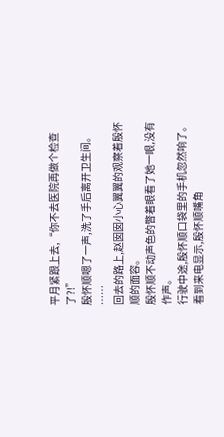平月紧跟上去,“你不去医院再做个检查了?!”
殷怀顺嗯了一声,洗了手后离开卫生间。
……
回去的路上,赵囡囡小心翼翼的观察着殷怀顺的面容。
殷怀顺不动声色的瞥着眼看了她一眼,没有作声。
行驶中途,殷怀顺口袋里的手机忽然响了。
看到来电显示,殷怀顺嘴角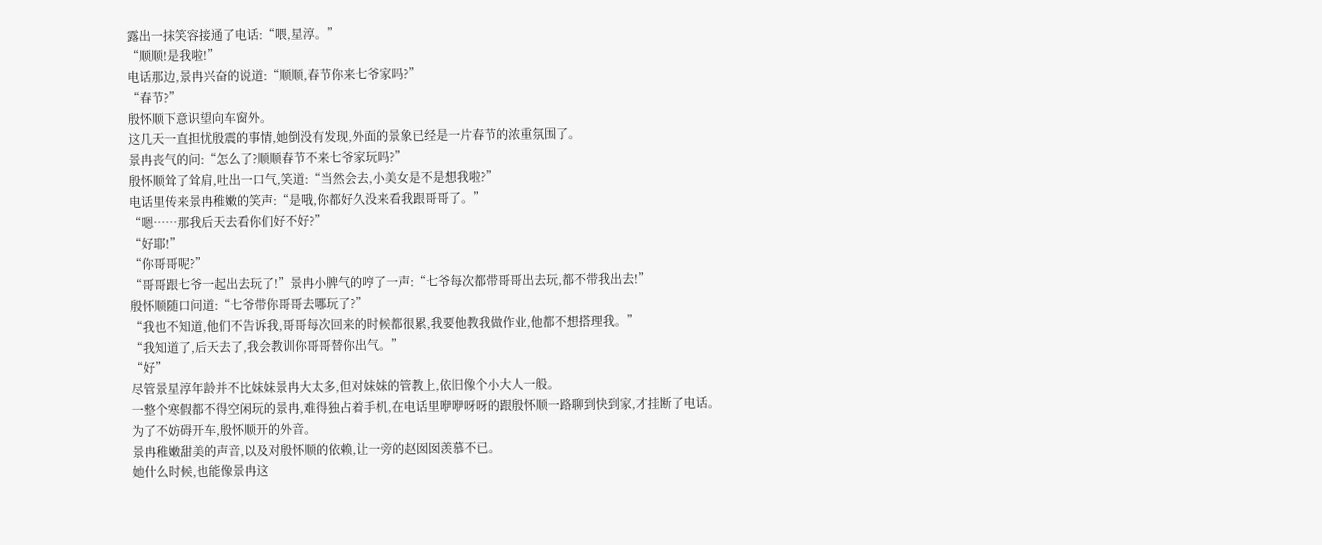露出一抹笑容接通了电话:“喂,星淳。”
“顺顺!是我啦!”
电话那边,景冉兴奋的说道:“顺顺,春节你来七爷家吗?”
“春节?”
殷怀顺下意识望向车窗外。
这几天一直担忧殷震的事情,她倒没有发现,外面的景象已经是一片春节的浓重氛围了。
景冉丧气的问:“怎么了?顺顺春节不来七爷家玩吗?”
殷怀顺耸了耸肩,吐出一口气,笑道:“当然会去,小美女是不是想我啦?”
电话里传来景冉稚嫩的笑声:“是哦,你都好久没来看我跟哥哥了。”
“嗯……那我后天去看你们好不好?”
“好耶!”
“你哥哥呢?”
“哥哥跟七爷一起出去玩了!”景冉小脾气的哼了一声:“七爷每次都带哥哥出去玩,都不带我出去!”
殷怀顺随口问道:“七爷带你哥哥去哪玩了?”
“我也不知道,他们不告诉我,哥哥每次回来的时候都很累,我要他教我做作业,他都不想搭理我。”
“我知道了,后天去了,我会教训你哥哥替你出气。”
“好”
尽管景星淳年龄并不比妹妹景冉大太多,但对妹妹的管教上,依旧像个小大人一般。
一整个寒假都不得空闲玩的景冉,难得独占着手机,在电话里咿咿呀呀的跟殷怀顺一路聊到快到家,才挂断了电话。
为了不妨碍开车,殷怀顺开的外音。
景冉稚嫩甜美的声音,以及对殷怀顺的依赖,让一旁的赵囡囡羡慕不已。
她什么时候,也能像景冉这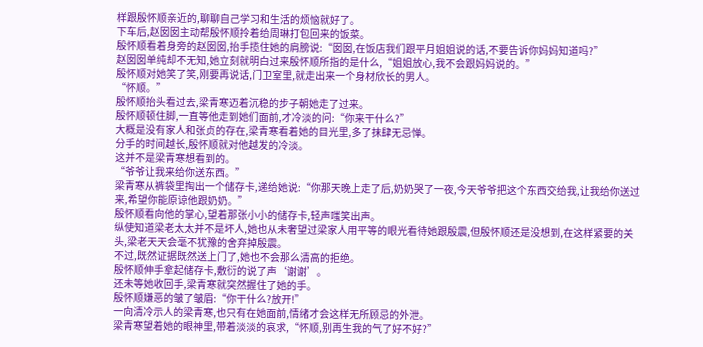样跟殷怀顺亲近的,聊聊自己学习和生活的烦恼就好了。
下车后,赵囡囡主动帮殷怀顺拎着给周琳打包回来的饭菜。
殷怀顺看着身旁的赵囡囡,抬手揽住她的肩膀说:“囡囡,在饭店我们跟平月姐姐说的话,不要告诉你妈妈知道吗?”
赵囡囡单纯却不无知,她立刻就明白过来殷怀顺所指的是什么,“姐姐放心,我不会跟妈妈说的。”
殷怀顺对她笑了笑,刚要再说话,门卫室里,就走出来一个身材欣长的男人。
“怀顺。”
殷怀顺抬头看过去,梁青寒迈着沉稳的步子朝她走了过来。
殷怀顺顿住脚,一直等他走到她们面前,才冷淡的问:“你来干什么?”
大概是没有家人和张贞的存在,梁青寒看着她的目光里,多了抹肆无忌惮。
分手的时间越长,殷怀顺就对他越发的冷淡。
这并不是梁青寒想看到的。
“爷爷让我来给你送东西。”
梁青寒从裤袋里掏出一个储存卡,递给她说:“你那天晚上走了后,奶奶哭了一夜,今天爷爷把这个东西交给我,让我给你送过来,希望你能原谅他跟奶奶。”
殷怀顺看向他的掌心,望着那张小小的储存卡,轻声嗤笑出声。
纵使知道梁老太太并不是坏人,她也从未奢望过梁家人用平等的眼光看待她跟殷震,但殷怀顺还是没想到,在这样紧要的关头,梁老天天会毫不犹豫的舍弃掉殷震。
不过,既然证据既然送上门了,她也不会那么清高的拒绝。
殷怀顺伸手拿起储存卡,敷衍的说了声‘谢谢’。
还未等她收回手,梁青寒就突然握住了她的手。
殷怀顺嫌恶的皱了皱眉:“你干什么?放开!”
一向清冷示人的梁青寒,也只有在她面前,情绪才会这样无所顾忌的外泄。
梁青寒望着她的眼神里,带着淡淡的哀求,“怀顺,别再生我的气了好不好?”